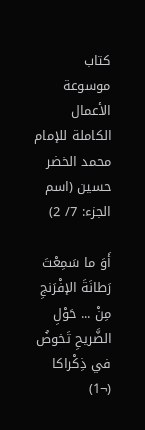كتاب موسوعة الأعمال الكاملة للإمام محمد الخضر حسين (اسم الجزء: 7/ 2)

أَوَ ما سَمِعْتَ رَطانَةَ الإفْرَنجِ مِنْ ... حَوْلِ الضَّريحِ تَخوضُ في ذِكْراكا (¬1)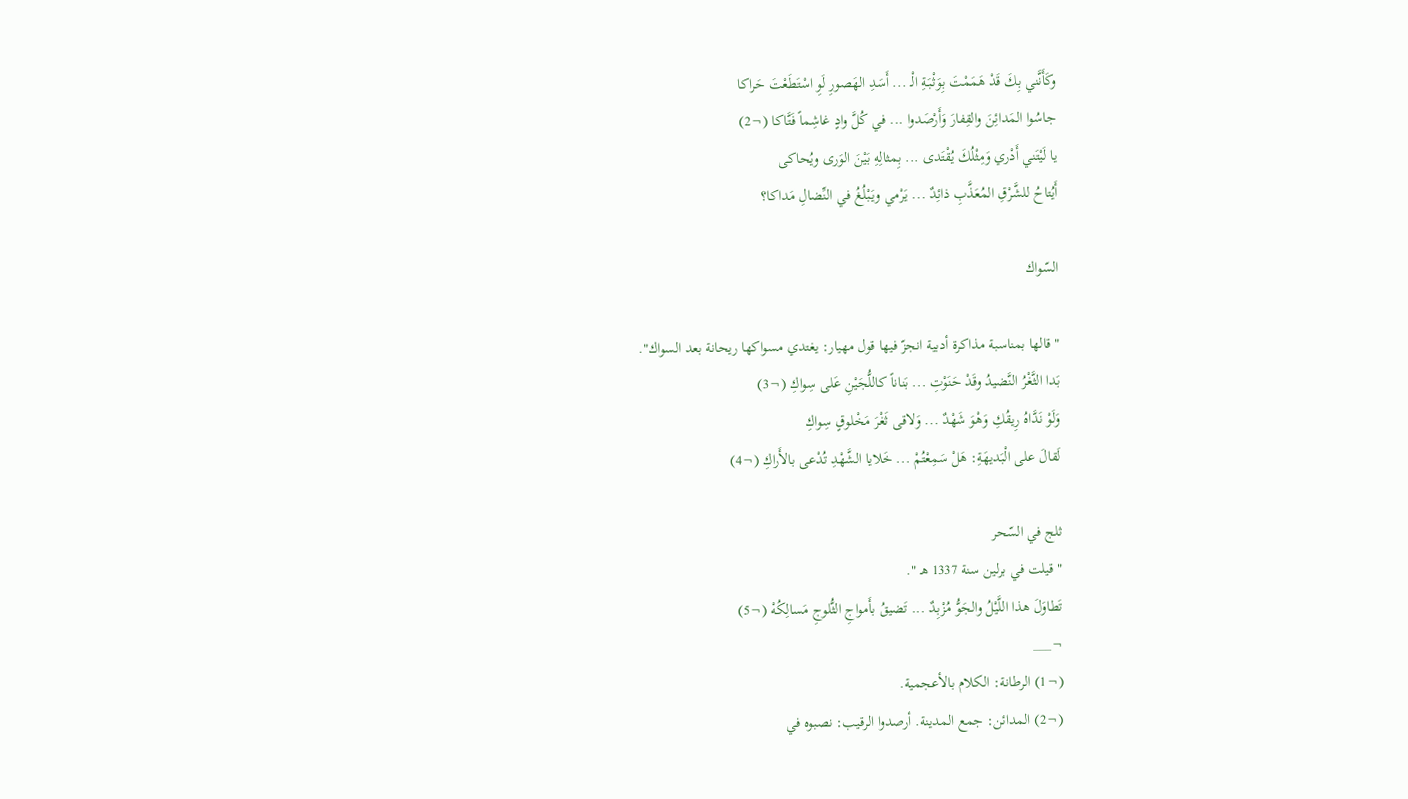وكَأَنَّني بِكَ قَدْ هَمَمْتَ بِوَثْبَةِ الْـ ... أَسَدِ الهَصورِ لَوِ اسْتَطَعْتَ حَراكا
جاسُوا المَدائِنَ والقِفارَ وَأَرْصَدوا ... في كُلَّ وادٍ غاشِماً فَتَّاكا (¬2)
يا لَيْتَني أَدْري وَمِثْلُكَ يُقْتَدى ... بِمثالِهِ بَيْنَ الوَرى ويُحاكى
أَيُتاحُ للشَّرْقِ المُعَذَّبِ ذائِدٌ ... يَرْمي ويَبْلُغُ في النِّضالِ مَداكا؟

السّواك

" قالها بمناسبة مذاكرة أدبية انجزّ فيها قول مهيار: يغتدي مسواكها ريحانة بعد السواك".
بَدا الثَّغْرُ النَّضيدُ وقَدْ حَنَوْتِ ... بَناناً كاللُّجَيْنِ عَلى سِواكِ (¬3)
وَلَوْ نَدَّاهُ رِيقُكِ وَهْوَ شَهْدٌ ... وَلاقى ثَغْرَ مَخْلوقٍ سِواكِ
لَقالَ على الْبَديهَةِ: هَلْ سَمِعْتُمْ ... خَلايا الشَّهْدِ تُدْعى بالأَراكِ (¬4)

ثلج في السّحر
" قيلت في برلين سنة 1337 هـ ".
تَطاوَلَ هذا اللَّيْلُ والجَوُّ مُزْبِدٌ ... تَضيقُ بأَمواجِ الثُّلوجِ مَسالِكُهْ (¬5)
¬___
(¬1) الرطانة: الكلام بالأعجمية.
(¬2) المدائن: جمع المدينة. أرصدوا الرقيب: نصبوه في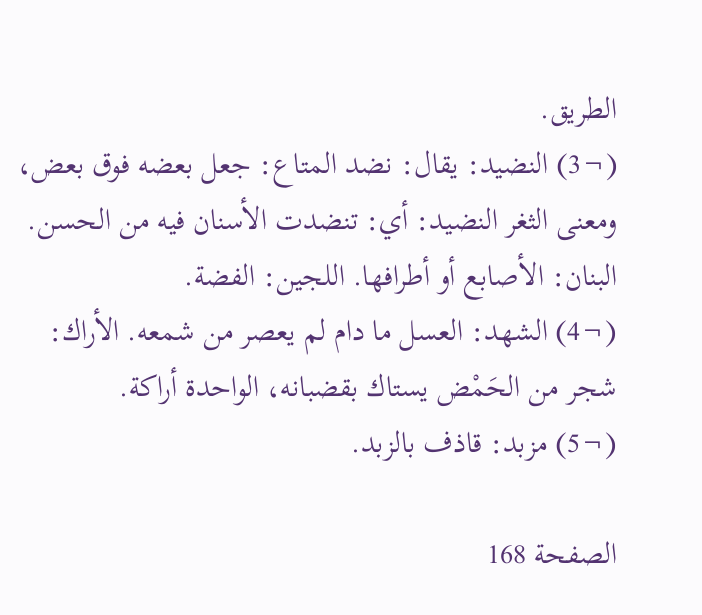الطريق.
(¬3) النضيد: يقال: نضد المتاع: جعل بعضه فوق بعض، ومعنى الثغر النضيد: أي: تنضدت الأسنان فيه من الحسن. البنان: الأصابع أو أطرافها. اللجين: الفضة.
(¬4) الشهد: العسل ما دام لم يعصر من شمعه. الأراك: شجر من الحَمْض يستاك بقضبانه، الواحدة أراكة.
(¬5) مزبد: قاذف بالزبد.

الصفحة 168